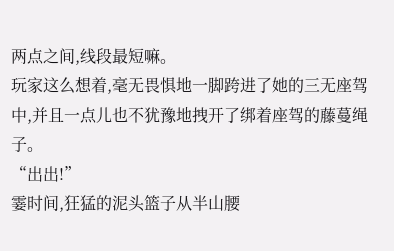两点之间,线段最短嘛。
玩家这么想着,毫无畏惧地一脚跨进了她的三无座驾中,并且一点儿也不犹豫地拽开了绑着座驾的藤蔓绳子。
“出出!”
霎时间,狂猛的泥头篮子从半山腰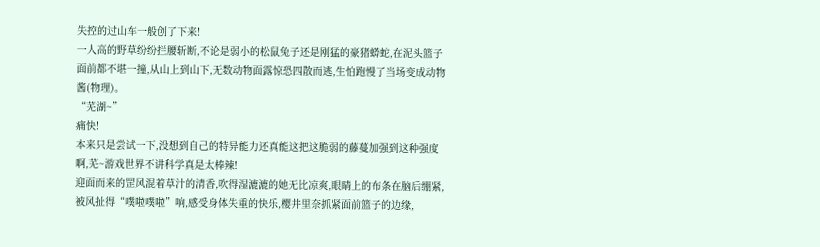失控的过山车一般创了下来!
一人高的野草纷纷拦腰斩断,不论是弱小的松鼠兔子还是刚猛的豪猪蟒蛇,在泥头篮子面前都不堪一撞,从山上到山下,无数动物面露惊恐四散而逃,生怕跑慢了当场变成动物酱(物理)。
“芜湖~”
痛快!
本来只是尝试一下,没想到自己的特异能力还真能这把这脆弱的藤蔓加强到这种强度啊,芜~游戏世界不讲科学真是太棒辣!
迎面而来的罡风混着草汁的清香,吹得湿漉漉的她无比凉爽,眼睛上的布条在脑后绷紧,被风扯得“噗啦噗啦”响,感受身体失重的快乐,樱井里奈抓紧面前篮子的边缘,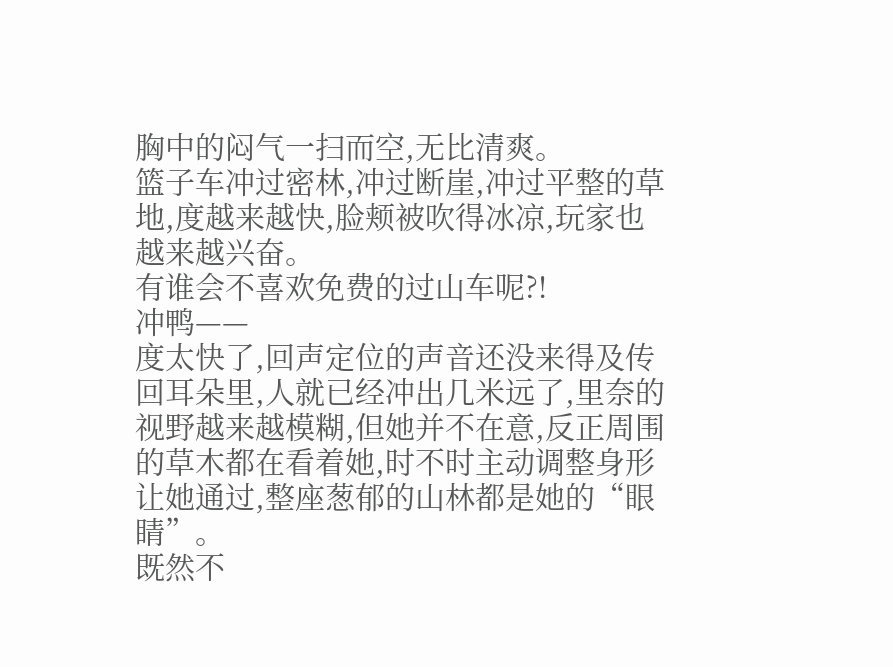胸中的闷气一扫而空,无比清爽。
篮子车冲过密林,冲过断崖,冲过平整的草地,度越来越快,脸颊被吹得冰凉,玩家也越来越兴奋。
有谁会不喜欢免费的过山车呢?!
冲鸭——
度太快了,回声定位的声音还没来得及传回耳朵里,人就已经冲出几米远了,里奈的视野越来越模糊,但她并不在意,反正周围的草木都在看着她,时不时主动调整身形让她通过,整座葱郁的山林都是她的“眼睛”。
既然不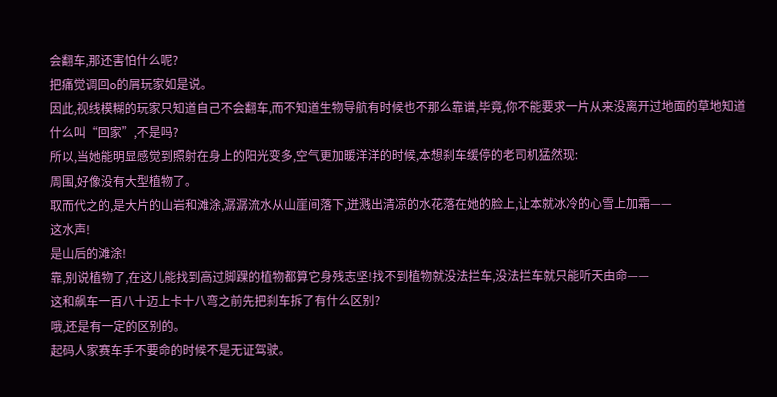会翻车,那还害怕什么呢?
把痛觉调回o的屑玩家如是说。
因此,视线模糊的玩家只知道自己不会翻车,而不知道生物导航有时候也不那么靠谱,毕竟,你不能要求一片从来没离开过地面的草地知道什么叫“回家”,不是吗?
所以,当她能明显感觉到照射在身上的阳光变多,空气更加暖洋洋的时候,本想刹车缓停的老司机猛然现:
周围,好像没有大型植物了。
取而代之的,是大片的山岩和滩涂,潺潺流水从山崖间落下,迸溅出清凉的水花落在她的脸上,让本就冰冷的心雪上加霜——
这水声!
是山后的滩涂!
靠,别说植物了,在这儿能找到高过脚踝的植物都算它身残志坚!找不到植物就没法拦车,没法拦车就只能听天由命——
这和飙车一百八十迈上卡十八弯之前先把刹车拆了有什么区别?
哦,还是有一定的区别的。
起码人家赛车手不要命的时候不是无证驾驶。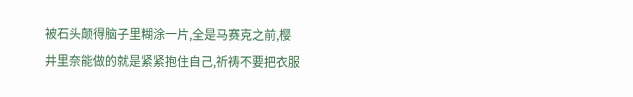被石头颠得脑子里糊涂一片,全是马赛克之前,樱井里奈能做的就是紧紧抱住自己,祈祷不要把衣服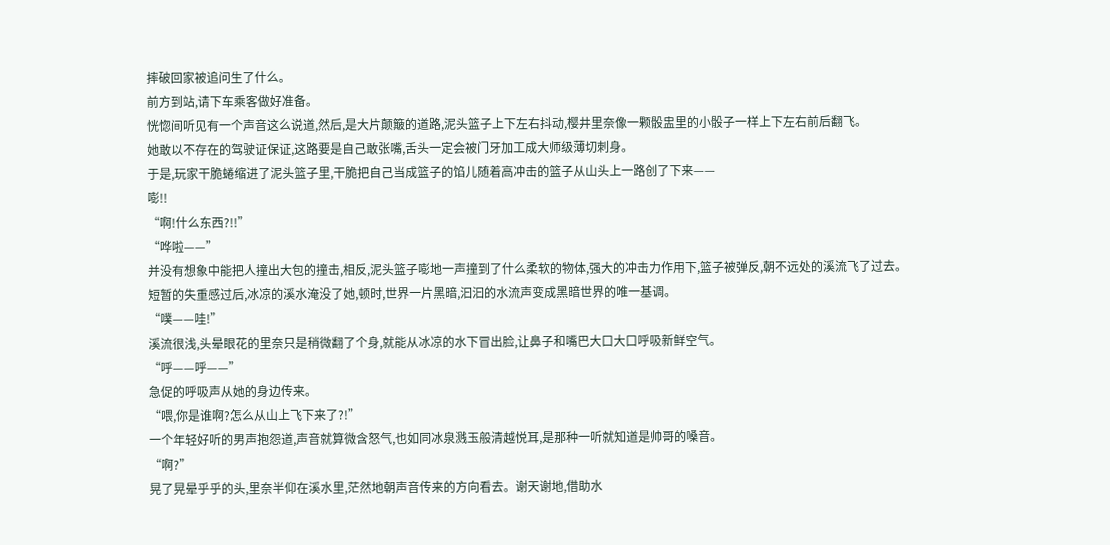摔破回家被追问生了什么。
前方到站,请下车乘客做好准备。
恍惚间听见有一个声音这么说道,然后,是大片颠簸的道路,泥头篮子上下左右抖动,樱井里奈像一颗骰盅里的小骰子一样上下左右前后翻飞。
她敢以不存在的驾驶证保证,这路要是自己敢张嘴,舌头一定会被门牙加工成大师级薄切刺身。
于是,玩家干脆蜷缩进了泥头篮子里,干脆把自己当成篮子的馅儿随着高冲击的篮子从山头上一路创了下来——
嘭!!
“啊!什么东西?!!”
“哗啦——”
并没有想象中能把人撞出大包的撞击,相反,泥头篮子嘭地一声撞到了什么柔软的物体,强大的冲击力作用下,篮子被弹反,朝不远处的溪流飞了过去。
短暂的失重感过后,冰凉的溪水淹没了她,顿时,世界一片黑暗,汩汩的水流声变成黑暗世界的唯一基调。
“噗——哇!”
溪流很浅,头晕眼花的里奈只是稍微翻了个身,就能从冰凉的水下冒出脸,让鼻子和嘴巴大口大口呼吸新鲜空气。
“呼——呼——”
急促的呼吸声从她的身边传来。
“喂,你是谁啊?怎么从山上飞下来了?!”
一个年轻好听的男声抱怨道,声音就算微含怒气,也如同冰泉溅玉般清越悦耳,是那种一听就知道是帅哥的嗓音。
“啊?”
晃了晃晕乎乎的头,里奈半仰在溪水里,茫然地朝声音传来的方向看去。谢天谢地,借助水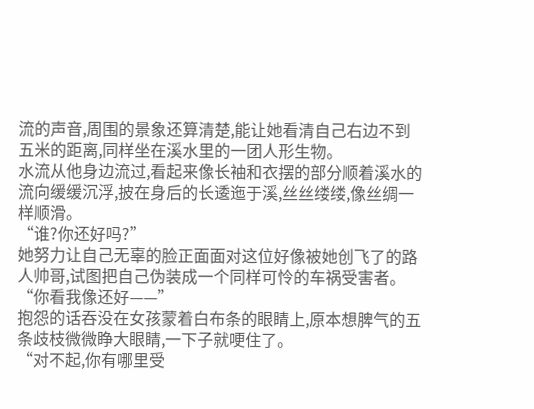流的声音,周围的景象还算清楚,能让她看清自己右边不到五米的距离,同样坐在溪水里的一团人形生物。
水流从他身边流过,看起来像长袖和衣摆的部分顺着溪水的流向缓缓沉浮,披在身后的长逶迤于溪,丝丝缕缕,像丝绸一样顺滑。
“谁?你还好吗?”
她努力让自己无辜的脸正面面对这位好像被她创飞了的路人帅哥,试图把自己伪装成一个同样可怜的车祸受害者。
“你看我像还好——”
抱怨的话吞没在女孩蒙着白布条的眼睛上,原本想脾气的五条歧枝微微睁大眼睛,一下子就哽住了。
“对不起,你有哪里受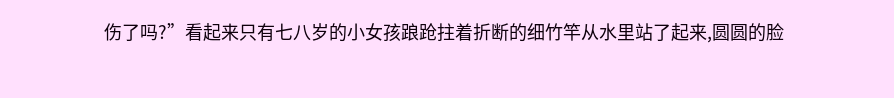伤了吗?”看起来只有七八岁的小女孩踉跄拄着折断的细竹竿从水里站了起来,圆圆的脸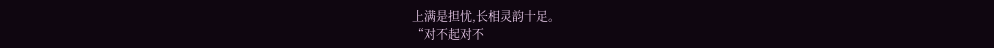上满是担忧,长相灵韵十足。
“对不起对不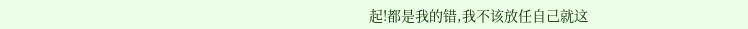起!都是我的错,我不该放任自己就这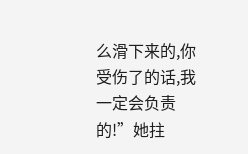么滑下来的,你受伤了的话,我一定会负责的!”她拄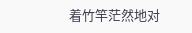着竹竿茫然地对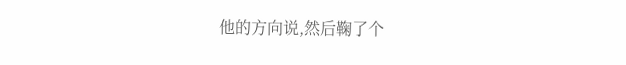他的方向说,然后鞠了个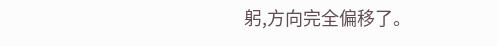躬,方向完全偏移了。